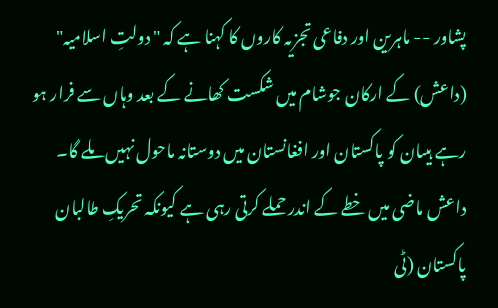پشاور -- ماہرین اور دفاعی تجزیہ کاروں کا کہنا ہے کہ "دولتِ اسلامیہ" (داعش) کے ارکان جوشام میں شکست کھانے کے بعد وہاں سے فرار ہو رہے ہیںان کو پاکستان اور افغانستان میں دوستانہ ماحول نہیں ملے گا۔
داعش ماضی میں خطے کے اندر حملے کرتی رہی ہے کیونکہ تحریکِ طالبان پاکستان (ٹی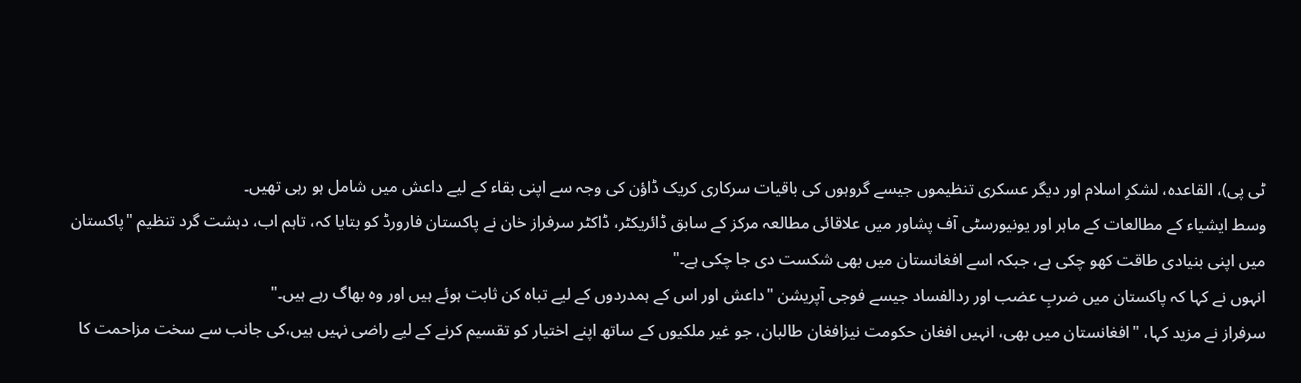ٹی پی)، القاعدہ، لشکرِ اسلام اور دیگر عسکری تنظیموں جیسے گروہوں کی باقیات سرکاری کریک ڈاؤن کی وجہ سے اپنی بقاء کے لیے داعش میں شامل ہو رہی تھیں۔
وسط ایشیاء کے مطالعات کے ماہر اور یونیورسٹی آف پشاور میں علاقائی مطالعہ مرکز کے سابق ڈائریکٹر، ڈاکٹر سرفراز خان نے پاکستان فارورڈ کو بتایا کہ، تاہم اب، دہشت گرد تنظیم "پاکستان میں اپنی بنیادی طاقت کھو چکی ہے، جبکہ اسے افغانستان میں بھی شکست دی جا چکی ہے۔"
انہوں نے کہا کہ پاکستان میں ضربِ عضب اور ردالفساد جیسے فوجی آپریشن "داعش اور اس کے ہمدردوں کے لیے تباہ کن ثابت ہوئے ہیں اور وہ بھاگ رہے ہیں۔"
سرفراز نے مزید کہا، "افغانستان میں بھی، انہیں افغان حکومت نیزافغان طالبان، جو غیر ملکیوں کے ساتھ اپنے اختیار کو تقسیم کرنے کے لیے راضی نہیں ہیں،کی جانب سے سخت مزاحمت کا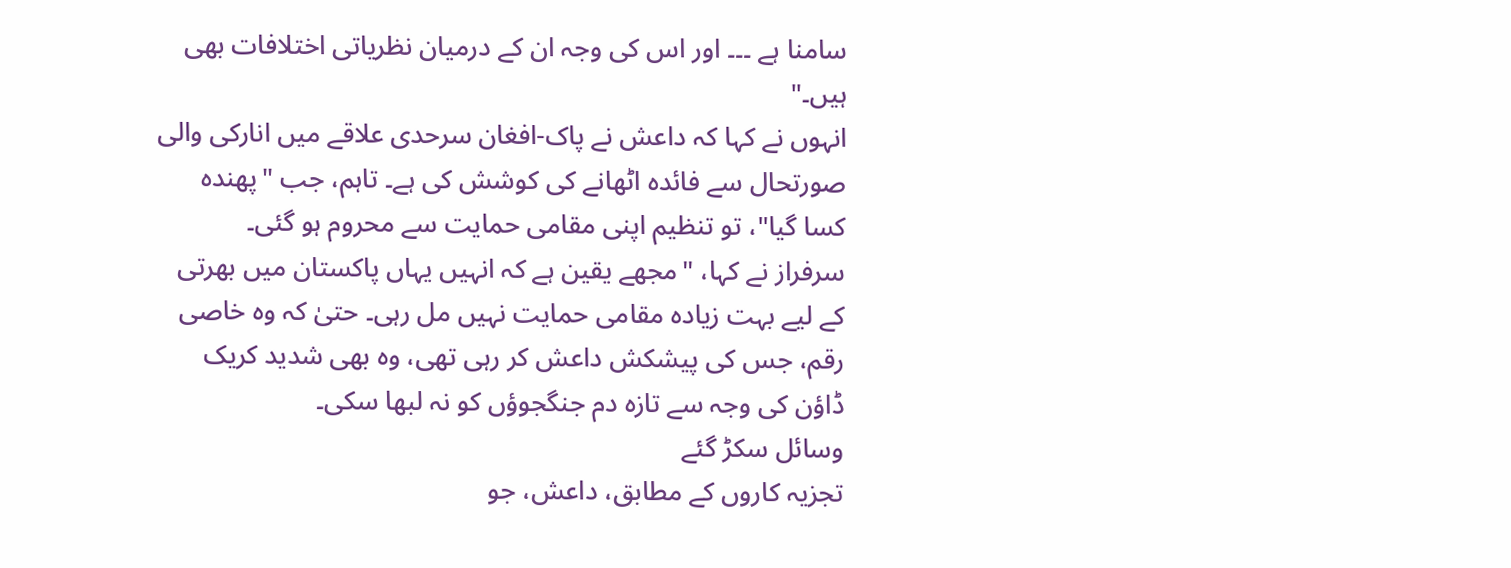سامنا ہے ۔۔۔ اور اس کی وجہ ان کے درمیان نظریاتی اختلافات بھی ہیں۔"
انہوں نے کہا کہ داعش نے پاک-افغان سرحدی علاقے میں انارکی والی صورتحال سے فائدہ اٹھانے کی کوشش کی ہے۔ تاہم، جب "پھندہ کسا گیا"، تو تنظیم اپنی مقامی حمایت سے محروم ہو گئی۔
سرفراز نے کہا، "مجھے یقین ہے کہ انہیں یہاں پاکستان میں بھرتی کے لیے بہت زیادہ مقامی حمایت نہیں مل رہی۔ حتیٰ کہ وہ خاصی رقم، جس کی پیشکش داعش کر رہی تھی، وہ بھی شدید کریک ڈاؤن کی وجہ سے تازہ دم جنگجوؤں کو نہ لبھا سکی۔
وسائل سکڑ گئے
تجزیہ کاروں کے مطابق، داعش، جو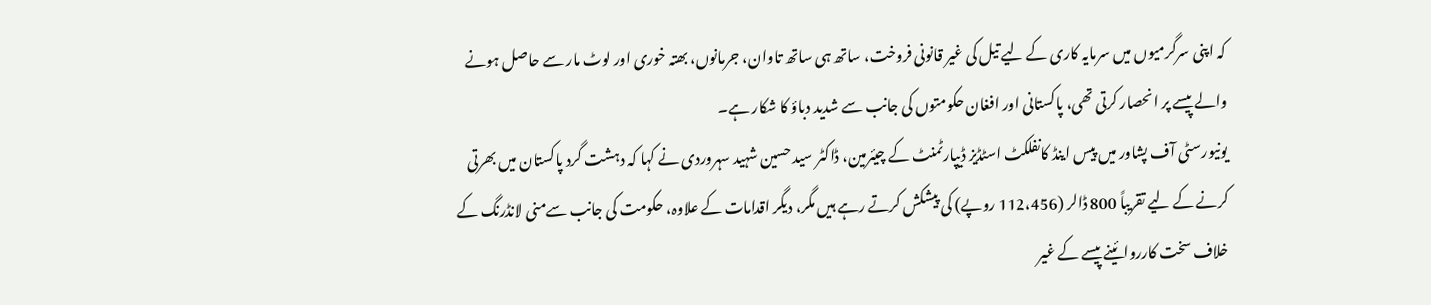کہ اپنی سرگرمیوں میں سرمایہ کاری کے لیے تیل کی غیر قانونی فروخت، ساتھ ہی ساتھ تاوان، جرمانوں، بھتہ خوری اور لوٹ مار سے حاصل ہونے والے پیسے پر انحصار کرتی تھی، پاکستانی اور افغان حکومتوں کی جانب سے شدید دباؤ کا شکار ہے۔
یونیورسٹی آف پشاور میں پیس اینڈ کانفلکٹ اسٹڈیز ڈیپارٹمنٹ کے چیئرمین، ڈاکٹر سید حسین شہید سہروردی نے کہا کہ دہشت گرد پاکستان میں بھرتی کرنے کے لیے تقریباً 800 ڈالر (112،456 روپے) کی پیشکش کرتے رہے ہیں مگر، دیگر اقدامات کے علاوہ، حکومت کی جانب سےمنی لانڈرنگ کے خلاف سخت کارروائینے پیسے کے غیر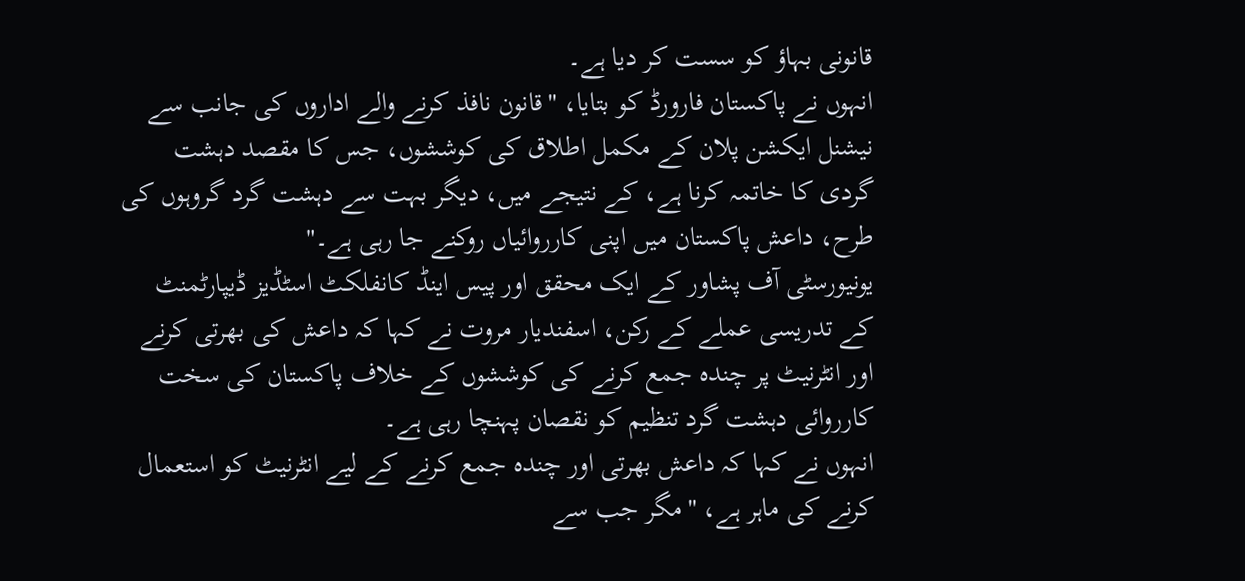قانونی بہاؤ کو سست کر دیا ہے۔
انہوں نے پاکستان فارورڈ کو بتایا، "قانون نافذ کرنے والے اداروں کی جانب سے نیشنل ایکشن پلان کے مکمل اطلاق کی کوششوں، جس کا مقصد دہشت گردی کا خاتمہ کرنا ہے، کے نتیجے میں، دیگر بہت سے دہشت گرد گروہوں کی طرح، داعش پاکستان میں اپنی کارروائیاں روکنے جا رہی ہے۔"
یونیورسٹی آف پشاور کے ایک محقق اور پیس اینڈ کانفلکٹ اسٹڈیز ڈیپارٹمنٹ کے تدریسی عملے کے رکن، اسفندیار مروت نے کہا کہ داعش کی بھرتی کرنے اور انٹرنیٹ پر چندہ جمع کرنے کی کوششوں کے خلاف پاکستان کی سخت کارروائی دہشت گرد تنظیم کو نقصان پہنچا رہی ہے۔
انہوں نے کہا کہ داعش بھرتی اور چندہ جمع کرنے کے لیے انٹرنیٹ کو استعمال کرنے کی ماہر ہے، "مگر جب سے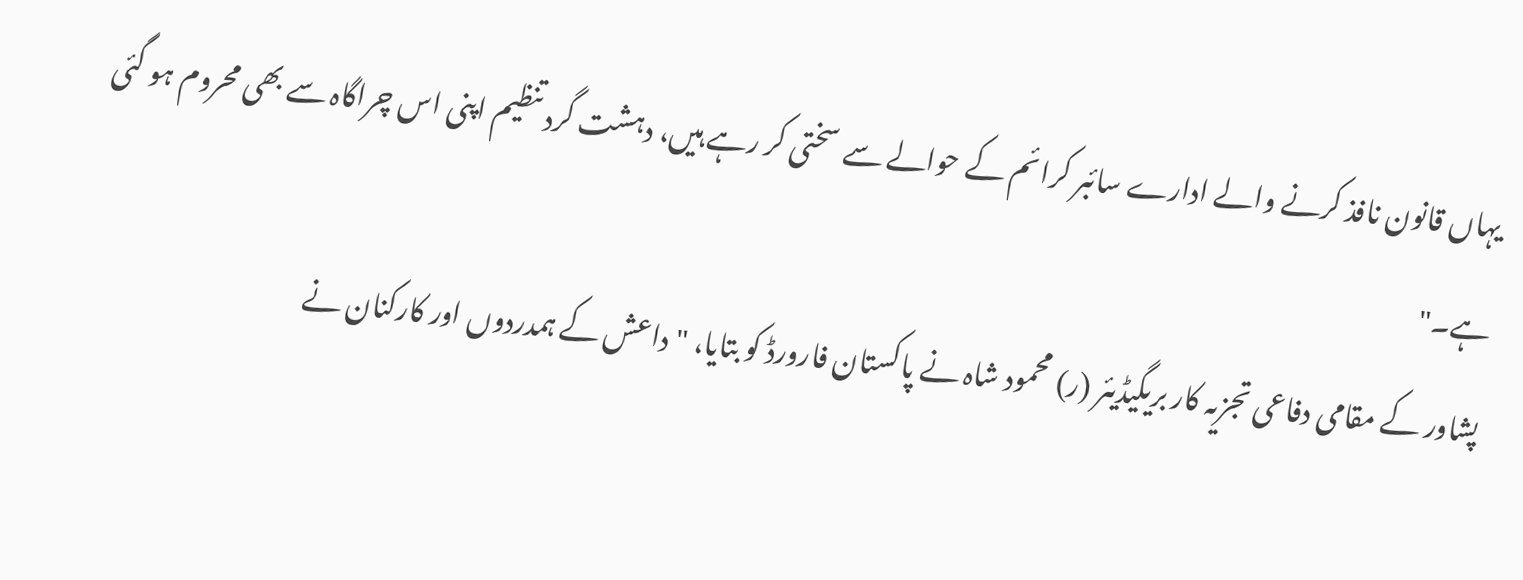یہاں قانون نافذ کرنے والے ادارے سائبر کرائم کے حوالے سے سختی کر رہے ہیں، دہشت گرد تنظیم اپنی اس چراگاہ سے بھی محروم ہو گئی ہے۔"
پشاور کے مقامی دفاعی تجزیہ کار بریگیڈیئر (ر) محمود شاہ نے پاکستان فارورڈ کو بتایا، "داعش کے ہمدردوں اور کارکنان نے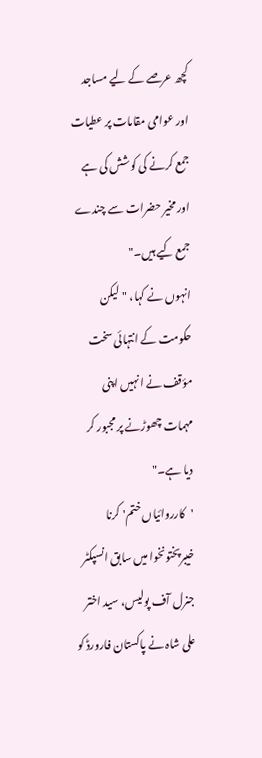کچھ عرصے کے لیے مساجد اور عوامی مقامات پر عطیات جمع کرنے کی کوشش کی ہے اور مخیر حضرات سے چندے جمع کیے ہیں۔"
انہوں نے کہا، "لیکن حکومت کے انتہائی سخت مؤقف نے انہیں اپنی مہمات چھوڑنے پر مجبور کر دیا ہے۔"
'کارروائیاں ختم' کرنا
خیبرپختونخوا میں سابق انسپکٹر جنرل آف پولیس، سید اختر علی شاہ نے پاکستان فارورڈ کو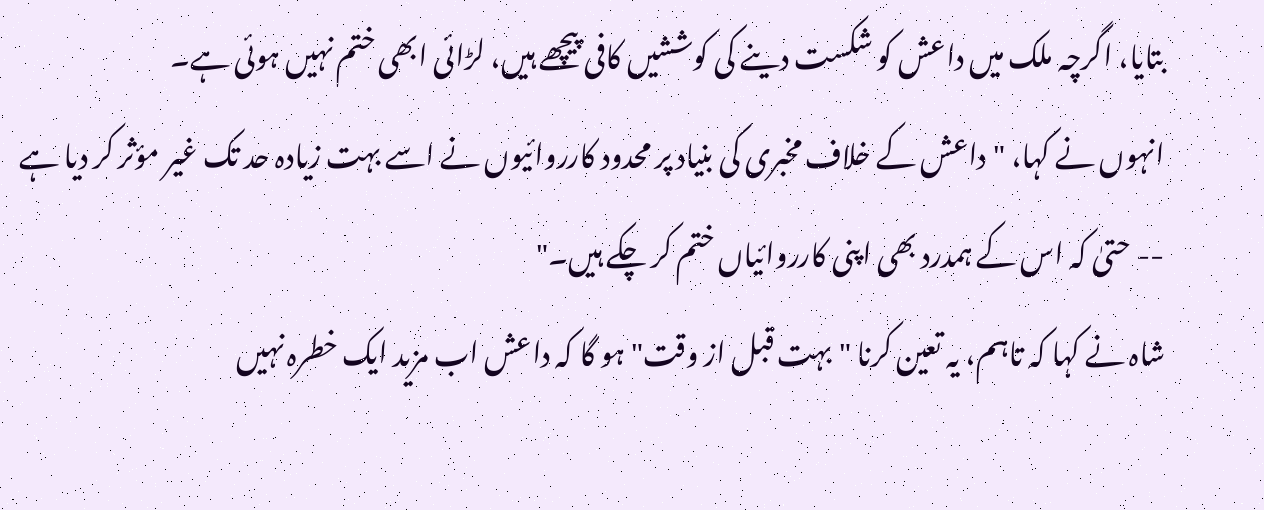بتایا، اگرچہ ملک میں داعش کو شکست دینے کی کوششیں کافی پیچھے ہیں، لڑائی ابھی ختم نہیں ہوئی ہے۔
انہوں نے کہا، "داعش کے خلاف مخبری کی بنیاد پر محدود کارروائیوں نے اسے بہت زیادہ حد تک غیر مؤثر کر دیا ہے -- حتیٰ کہ اس کے ہمدرد بھی اپنی کارروائیاں ختم کر چکے ہیں۔"
شاہ نے کہا کہ تاہم، یہ تعین کرنا "بہت قبل از وقت" ہو گا کہ داعش اب مزید ایک خطرہ نہیں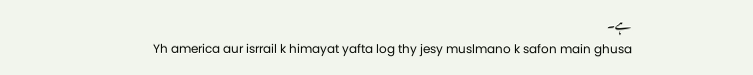ہے۔
Yh america aur isrrail k himayat yafta log thy jesy muslmano k safon main ghusa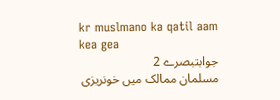kr muslmano ka qatil aam kea gea
جوابتبصرے 2
مسلمان ممالک میں خونریزی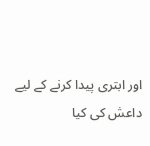اور ابتری پیدا کرنے کے لیے داعش کی کیا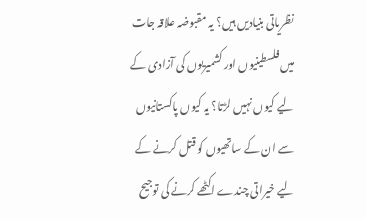نظریاتی بنیادیں ہیں؟ یہ مقبوضہ علاقہ جات میں فلسطینیوں اور کشمیریوں کی آزادی کے لیے کیوں نہیں لڑتا؟ یہ کیوں پاکستانیوں سے ان کے ساتھیوں کو قتل کرنے کے لیے خیراتی چندے اکٹھے کرنے کی توجیح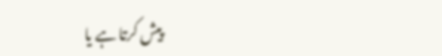پیش کرتا ہے یا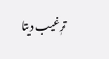ترٖغیب دیتا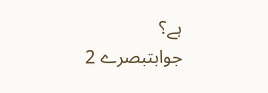ہے؟
جوابتبصرے 2